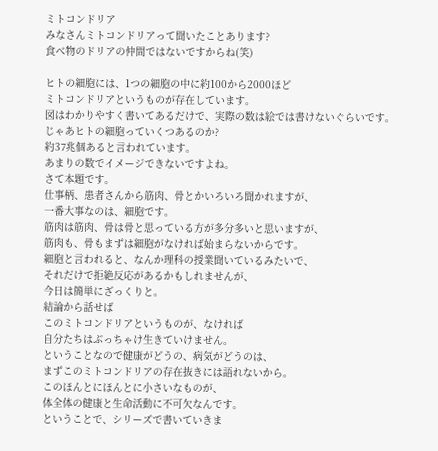ミトコンドリア
みなさんミトコンドリアって聞いたことあります?
食べ物のドリアの仲間ではないですからね(笑)

ヒトの細胞には、1つの細胞の中に約100から2000ほど
ミトコンドリアというものが存在しています。
図はわかりやすく書いてあるだけで、実際の数は絵では書けないぐらいです。
じゃあヒトの細胞っていくつあるのか?
約37兆個あると言われています。
あまりの数でイメージできないですよね。
さて本題です。
仕事柄、患者さんから筋肉、骨とかいろいろ聞かれますが、
一番大事なのは、細胞です。
筋肉は筋肉、骨は骨と思っている方が多分多いと思いますが、
筋肉も、骨もまずは細胞がなければ始まらないからです。
細胞と言われると、なんか理科の授業聞いているみたいで、
それだけで拒絶反応があるかもしれませんが、
今日は簡単にざっくりと。
結論から話せば
このミトコンドリアというものが、なければ
自分たちはぶっちゃけ生きていけません。
ということなので健康がどうの、病気がどうのは、
まずこのミトコンドリアの存在抜きには語れないから。
このほんとにほんとに小さいなものが、
体全体の健康と生命活動に不可欠なんです。
ということで、シリーズで書いていきま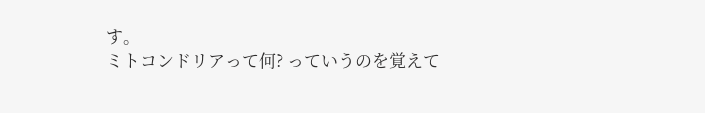す。
ミトコンドリアって何? っていうのを覚えて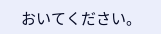おいてください。